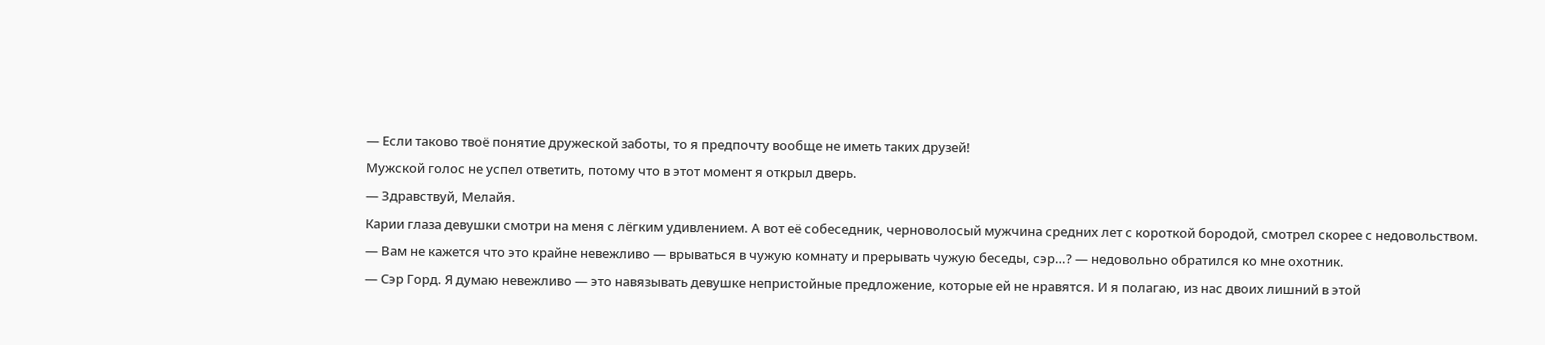— Если таково твоё понятие дружеской заботы, то я предпочту вообще не иметь таких друзей!
Мужской голос не успел ответить, потому что в этот момент я открыл дверь.
— Здравствуй, Мелайя.
Карии глаза девушки смотри на меня с лёгким удивлением. А вот её собеседник, черноволосый мужчина средних лет с короткой бородой, смотрел скорее с недовольством.
— Вам не кажется что это крайне невежливо — врываться в чужую комнату и прерывать чужую беседы, сэр…? — недовольно обратился ко мне охотник.
— Сэр Горд. Я думаю невежливо — это навязывать девушке непристойные предложение, которые ей не нравятся. И я полагаю, из нас двоих лишний в этой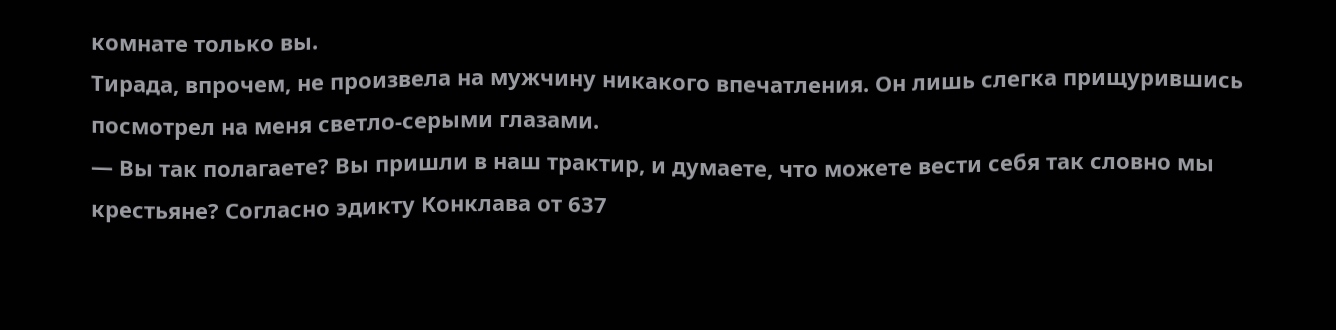комнате только вы.
Тирада, впрочем, не произвела на мужчину никакого впечатления. Он лишь слегка прищурившись посмотрел на меня светло-серыми глазами.
— Вы так полагаете? Вы пришли в наш трактир, и думаете, что можете вести себя так словно мы крестьяне? Согласно эдикту Конклава от 637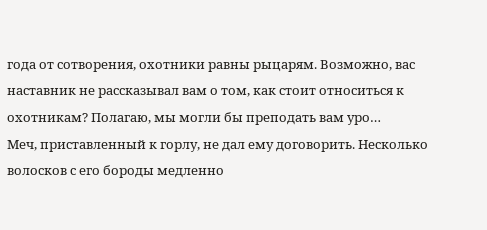года от сотворения, охотники равны рыцарям. Возможно, вас наставник не рассказывал вам о том, как стоит относиться к охотникам? Полагаю, мы могли бы преподать вам уро…
Меч, приставленный к горлу, не дал ему договорить. Несколько волосков с его бороды медленно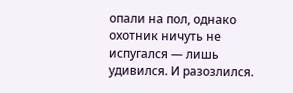опали на пол, однако охотник ничуть не испугался — лишь удивился. И разозлился.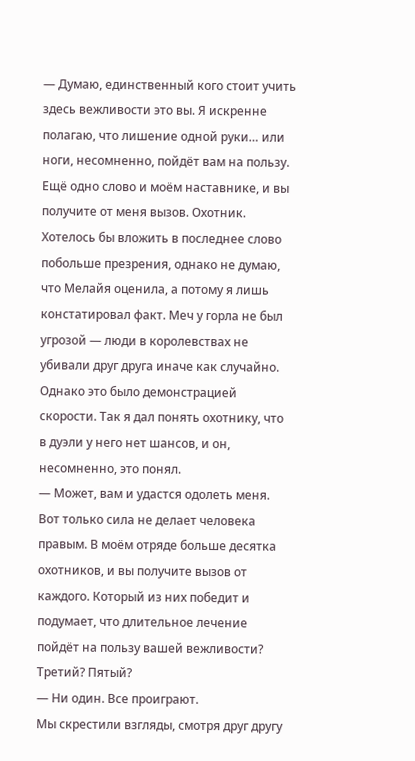— Думаю, единственный кого стоит учить здесь вежливости это вы. Я искренне полагаю, что лишение одной руки… или ноги, несомненно, пойдёт вам на пользу. Ещё одно слово и моём наставнике, и вы получите от меня вызов. Охотник.
Хотелось бы вложить в последнее слово побольше презрения, однако не думаю, что Мелайя оценила, а потому я лишь констатировал факт. Меч у горла не был угрозой — люди в королевствах не убивали друг друга иначе как случайно. Однако это было демонстрацией скорости. Так я дал понять охотнику, что в дуэли у него нет шансов, и он, несомненно, это понял.
— Может, вам и удастся одолеть меня. Вот только сила не делает человека правым. В моём отряде больше десятка охотников, и вы получите вызов от каждого. Который из них победит и подумает, что длительное лечение пойдёт на пользу вашей вежливости? Третий? Пятый?
— Ни один. Все проиграют.
Мы скрестили взгляды, смотря друг другу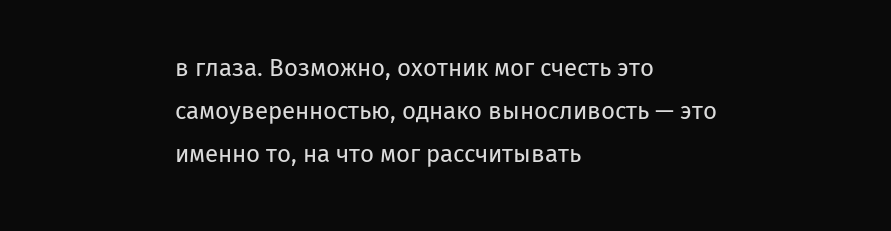в глаза. Возможно, охотник мог счесть это самоуверенностью, однако выносливость — это именно то, на что мог рассчитывать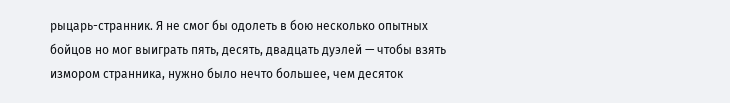рыцарь-странник. Я не смог бы одолеть в бою несколько опытных бойцов но мог выиграть пять, десять, двадцать дуэлей — чтобы взять измором странника, нужно было нечто большее, чем десяток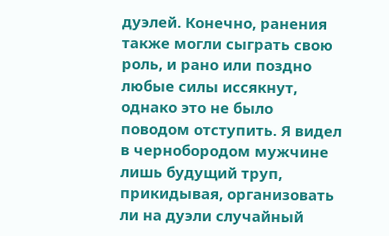дуэлей. Конечно, ранения также могли сыграть свою роль, и рано или поздно любые силы иссякнут, однако это не было поводом отступить. Я видел в чернобородом мужчине лишь будущий труп, прикидывая, организовать ли на дуэли случайный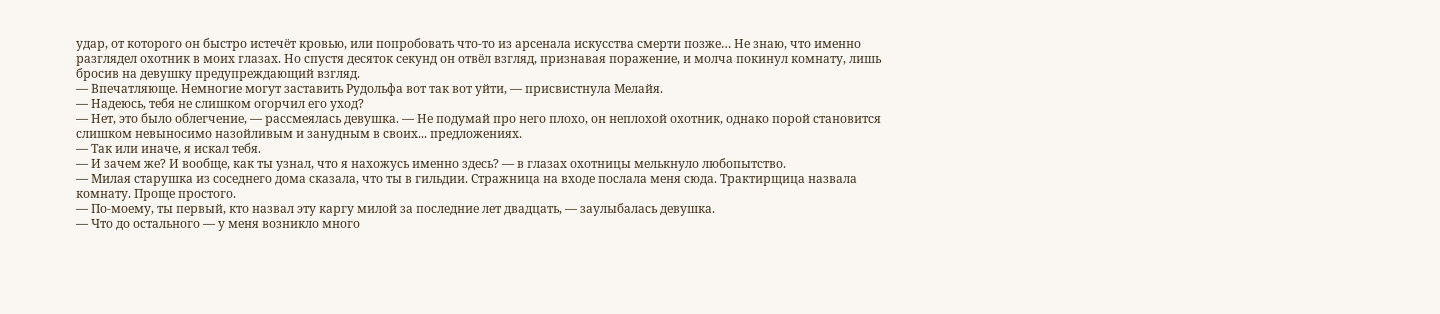удар, от которого он быстро истечёт кровью, или попробовать что-то из арсенала искусства смерти позже… Не знаю, что именно разглядел охотник в моих глазах. Но спустя десяток секунд он отвёл взгляд, признавая поражение, и молча покинул комнату, лишь бросив на девушку предупреждающий взгляд.
— Впечатляюще. Немногие могут заставить Рудольфа вот так вот уйти, — присвистнула Мелайя.
— Надеюсь, тебя не слишком огорчил его уход?
— Нет, это было облегчение, — рассмеялась девушка. — Не подумай про него плохо, он неплохой охотник, однако порой становится слишком невыносимо назойливым и занудным в своих... предложениях.
— Так или иначе, я искал тебя.
— И зачем же? И вообще, как ты узнал, что я нахожусь именно здесь? — в глазах охотницы мелькнуло любопытство.
— Милая старушка из соседнего дома сказала, что ты в гильдии. Стражница на входе послала меня сюда. Трактирщица назвала комнату. Проще простого.
— По-моему, ты первый, кто назвал эту каргу милой за последние лет двадцать, — заулыбалась девушка.
— Что до остального — у меня возникло много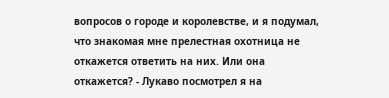вопросов о городе и королевстве, и я подумал, что знакомая мне прелестная охотница не откажется ответить на них. Или она откажется? - Лукаво посмотрел я на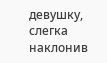девушку, слегка наклонив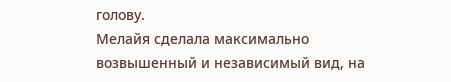голову.
Мелайя сделала максимально возвышенный и независимый вид, на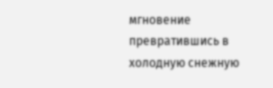мгновение превратившись в холодную снежную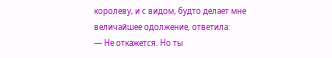королеву, и с видом, будто делает мне величайшее одолжение, ответила:
— Не откажется. Но ты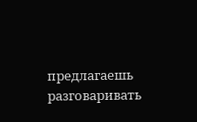предлагаешь разговаривать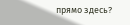прямо здесь?